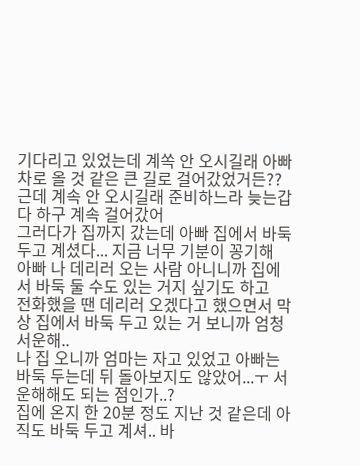기다리고 있었는데 계쏙 안 오시길래 아빠 차로 올 것 같은 큰 길로 걸어갔었거든?? 근데 계속 안 오시길래 준비하느라 늦는갑다 하구 계속 걸어갔어
그러다가 집까지 갔는데 아빠 집에서 바둑 두고 계셨다... 지금 너무 기분이 꽁기해
아빠 나 데리러 오는 사람 아니니까 집에서 바둑 둘 수도 있는 거지 싶기도 하고
전화했을 땐 데리러 오겠다고 했으면서 막상 집에서 바둑 두고 있는 거 보니까 엄청 서운해..
나 집 오니까 엄마는 자고 있었고 아빠는 바둑 두는데 뒤 돌아보지도 않았어...ㅜ 서운해해도 되는 점인가..?
집에 온지 한 20분 정도 지난 것 같은데 아직도 바둑 두고 계셔.. 바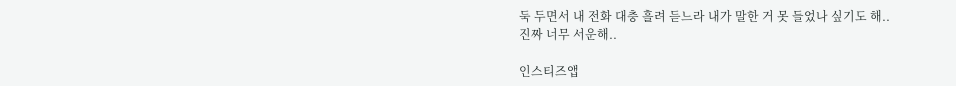둑 두면서 내 전화 대충 흘려 듣느라 내가 말한 거 못 들었나 싶기도 해..
진짜 너무 서운해..

인스티즈앱